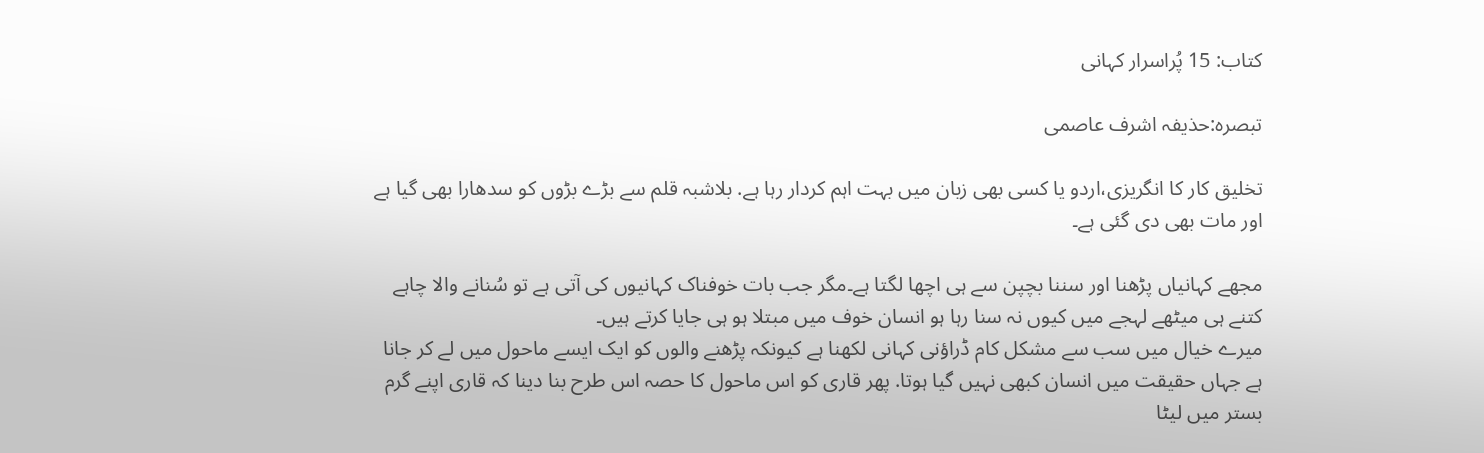کتاب: 15 پُراسرار کہانی

تبصرہ:حذیفہ اشرف عاصمی

تخلیق کار کا انگریزی،اردو یا کسی بھی زبان میں بہت اہم کردار رہا ہے. بلاشبہ قلم سے بڑے بڑوں کو سدھارا بھی گیا ہے اور مات بھی دی گئی ہے۔

مجھے کہانیاں پڑھنا اور سننا بچپن سے ہی اچھا لگتا ہے۔مگر جب بات خوفناک کہانیوں کی آتی ہے تو سُنانے والا چاہے کتنے ہی میٹھے لہجے میں کیوں نہ سنا رہا ہو انسان خوف میں مبتلا ہو ہی جایا کرتے ہیں۔
میرے خیال میں سب سے مشکل کام ڈراؤنی کہانی لکھنا ہے کیونکہ پڑھنے والوں کو ایک ایسے ماحول میں لے کر جانا ہے جہاں حقیقت میں انسان کبھی نہیں گیا ہوتا. پھر قاری کو اس ماحول کا حصہ اس طرح بنا دینا کہ قاری اپنے گرم بستر میں لیٹا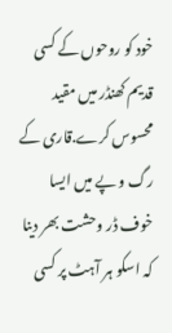خود کو روحوں کے کسی قدیم کھنڈر میں مقید محسوس کرے.قاری کے رگ و پے میں ایسا خوف ڈر وحشت بھر دینا کہ اسکو ہر آہٹ پر کسی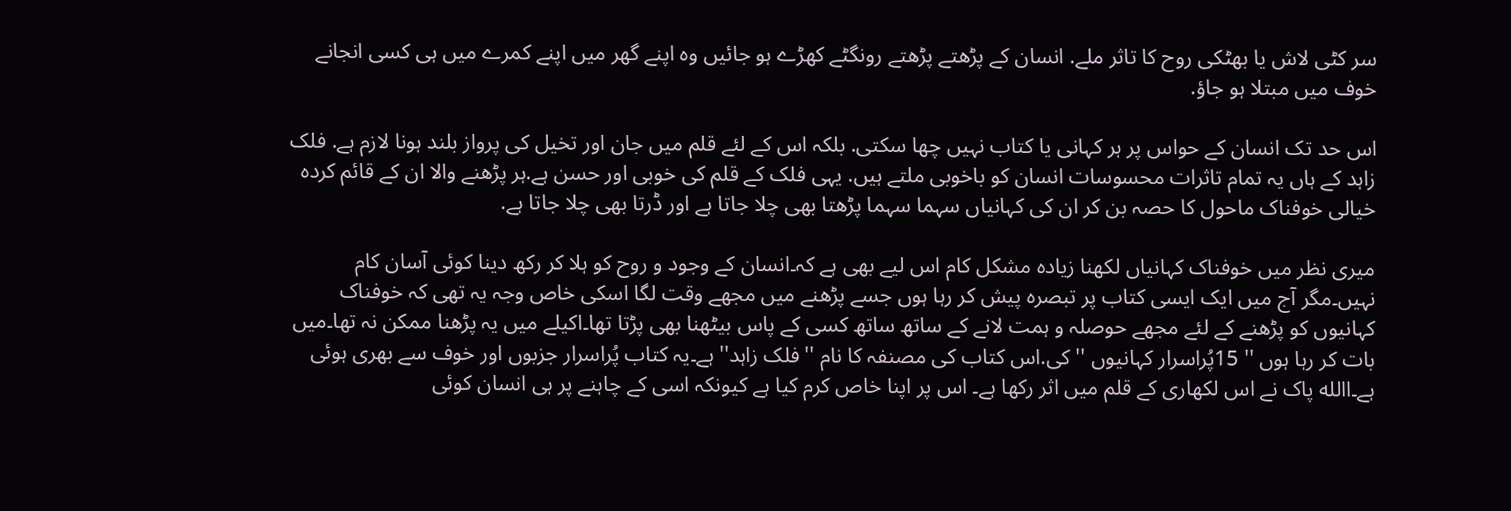سر کٹی لاش یا بھٹکی روح کا تاثر ملے. انسان کے پڑھتے پڑھتے رونگٹے کھڑے ہو جائیں وہ اپنے گھر میں اپنے کمرے میں ہی کسی انجانے خوف میں مبتلا ہو جاؤ.

اس حد تک انسان کے حواس پر ہر کہانی یا کتاب نہیں چھا سکتی. بلکہ اس کے لئے قلم میں جان اور تخیل کی پرواز بلند ہونا لازم ہے. فلک زاہد کے ہاں یہ تمام تاثرات محسوسات انسان کو باخوبی ملتے ہیں. یہی فلک کے قلم کی خوبی اور حسن ہے.ہر پڑھنے والا ان کے قائم کردہ خیالی خوفناک ماحول کا حصہ بن کر ان کی کہانیاں سہما سہما پڑھتا بھی چلا جاتا ہے اور ڈرتا بھی چلا جاتا ہے.

میری نظر میں خوفناک کہانیاں لکھنا زیادہ مشکل کام اس لیے بھی ہے کہ۔انسان کے وجود و روح کو ہلا کر رکھ دینا کوئی آسان کام نہیں۔مگر آج میں ایک ایسی کتاب پر تبصرہ پیش کر رہا ہوں جسے پڑھنے میں مجھے وقت لگا اسکی خاص وجہ یہ تھی کہ خوفناک کہانیوں کو پڑھنے کے لئے مجھے حوصلہ و ہمت لانے کے ساتھ ساتھ کسی کے پاس بیٹھنا بھی پڑتا تھا۔اکیلے میں یہ پڑھنا ممکن نہ تھا۔میں بات کر رہا ہوں '' 15پُراسرار کہانیوں '' کی.اس کتاب کی مصنفہ کا نام ''فلک زاہد'' ہے۔یہ کتاب پُراسرار جزبوں اور خوف سے بھری ہوئی ہے۔االله پاک نے اس لکھاری کے قلم میں اثر رکھا ہے۔ اس پر اپنا خاص کرم کیا ہے کیونکہ اسی کے چاہنے پر ہی انسان کوئی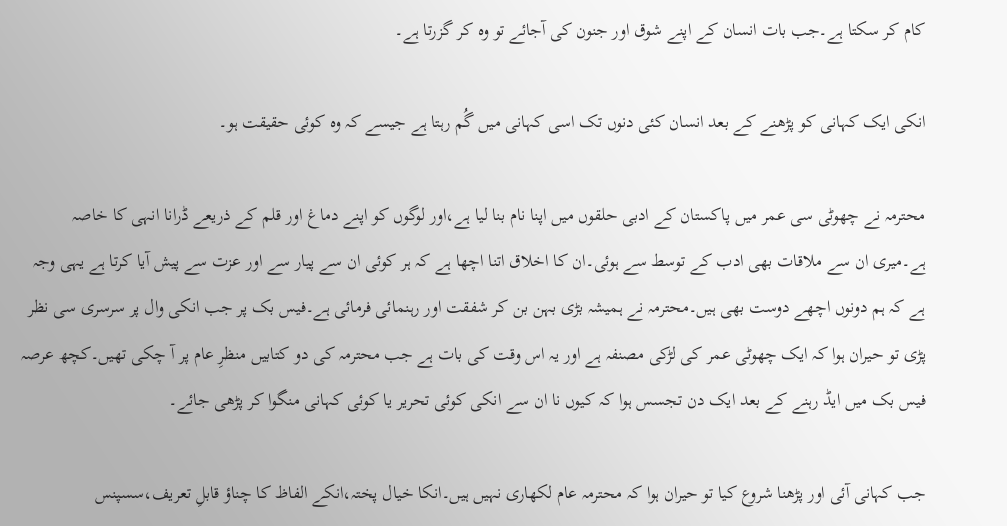کام کر سکتا ہے۔جب بات انسان کے اپنے شوق اور جنون کی آجائے تو وہ کر گزرتا ہے۔

انکی ایک کہانی کو پڑھنے کے بعد انسان کئی دنوں تک اسی کہانی میں گُم رہتا ہے جیسے کہ وہ کوئی حقیقت ہو۔

محترمہ نے چھوٹی سی عمر میں پاکستان کے ادبی حلقوں میں اپنا نام بنا لیا ہے،اور لوگوں کو اپنے دماغ اور قلم کے ذریعے ڈرانا انہی کا خاصہ ہے۔میری ان سے ملاقات بھی ادب کے توسط سے ہوئی۔ان کا اخلاق اتنا اچھا ہے کہ ہر کوئی ان سے پیار سے اور عزت سے پیش آیا کرتا ہے یہی وجہ ہے کہ ہم دونوں اچھے دوست بھی ہیں۔محترمہ نے ہمیشہ بڑی بہن بن کر شفقت اور رہنمائی فرمائی ہے۔فیس بک پر جب انکی وال پر سرسری سی نظر پڑی تو حیران ہوا کہ ایک چھوٹی عمر کی لڑکی مصنفہ ہے اور یہ اس وقت کی بات ہے جب محترمہ کی دو کتابیں منظرِ عام پر آ چکی تھیں۔کچھ عرصہ فیس بک میں ایڈ رہنے کے بعد ایک دن تجسس ہوا کہ کیوں نا ان سے انکی کوئی تحریر یا کوئی کہانی منگوا کر پڑھی جائے۔

جب کہانی آئی اور پڑھنا شروع کیا تو حیران ہوا کہ محترمہ عام لکھاری نہیں ہیں۔انکا خیال پختہ،انکے الفاظ کا چناؤ قابلِ تعریف،سسپنس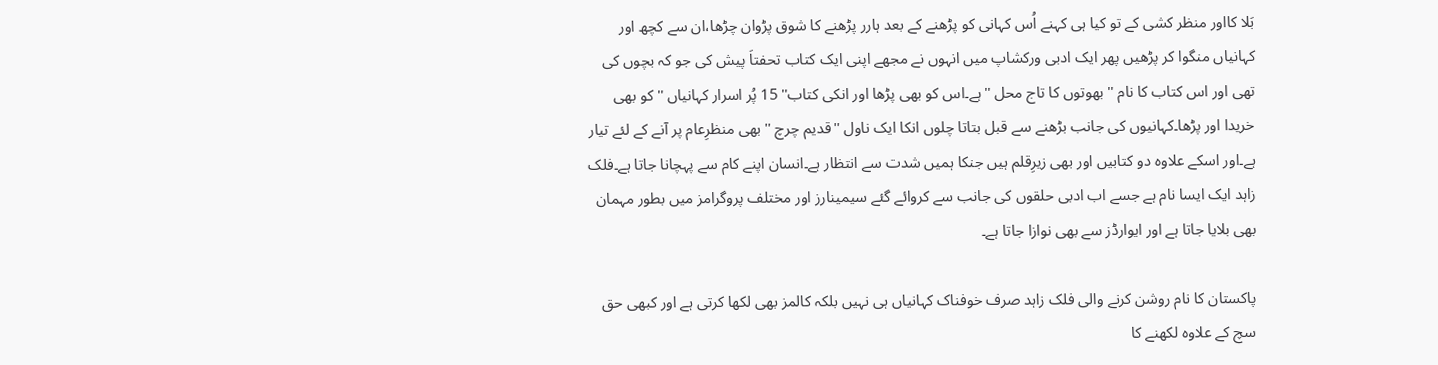بَلا کااور منظر کشی کے تو کیا ہی کہنے اُس کہانی کو پڑھنے کے بعد ہارر پڑھنے کا شوق پڑوان چڑھا،ان سے کچھ اور کہانیاں منگوا کر پڑھیں پھر ایک ادبی ورکشاپ میں انہوں نے مجھے اپنی ایک کتاب تحفتاَ پیش کی جو کہ بچوں کی تھی اور اس کتاب کا نام ''بھوتوں کا تاج محل ''ہے۔اس کو بھی پڑھا اور انکی کتاب'' 15 پُر اسرار کہانیاں '' کو بھی خریدا اور پڑھا۔کہانیوں کی جانب بڑھنے سے قبل بتاتا چلوں انکا ایک ناول ''قدیم چرچ '' بھی منظرِعام پر آنے کے لئے تیار ہے۔اور اسکے علاوہ دو کتابیں اور بھی زیرِقلم ہیں جنکا ہمیں شدت سے انتظار ہے۔انسان اپنے کام سے پہچانا جاتا ہے۔فلک زاہد ایک ایسا نام ہے جسے اب ادبی حلقوں کی جانب سے کروائے گئے سیمینارز اور مختلف پروگرامز میں بطور مہمان بھی بلایا جاتا ہے اور ایوارڈز سے بھی نوازا جاتا ہے۔

پاکستان کا نام روشن کرنے والی فلک زاہد صرف خوفناک کہانیاں ہی نہیں بلکہ کالمز بھی لکھا کرتی ہے اور کبھی حق سچ کے علاوہ لکھنے کا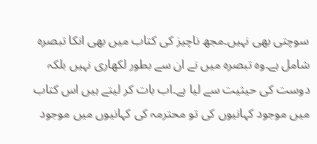سوچتی بھی نہیں۔مجھ ناچیز کی کتاب میں بھی انکا تبصرہ شامل ہے۔وہ تبصرہ میں نے ان سے بطور لکھاری نہیں بلکہ دوست کی حیثیت سے لیا ہے۔اب بات کر لیتے ہیں اس کتاب میں موجود کہانیوں کی تو محترمہ کی کہانیوں میں موجود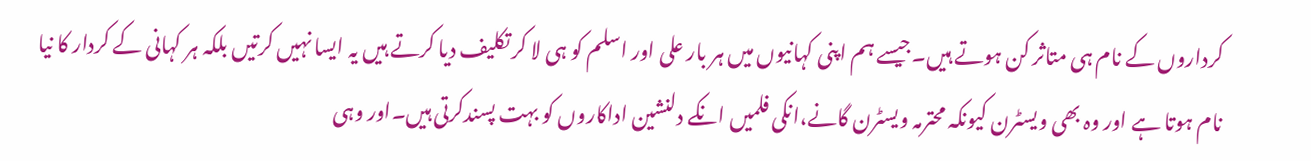کرداروں کے نام ہی متاثر کن ہوتے ہیں۔جیسے ہم اپنی کہانیوں میں ہر بار علی اور اسلم کو ہی لا کر تکلیف دیا کرتے ہیں یہ ایسا نہیں کرتیں بلکہ ہر کہانی کے کردار کا نیا نام ہوتا ہے اور وہ بھی ویسٹرن کیونکہ محترمہ ویسٹرن گانے،انکی فلمیں انکے دلنشین اداکاروں کو بہت پسندکرتی ہیں۔اور وہی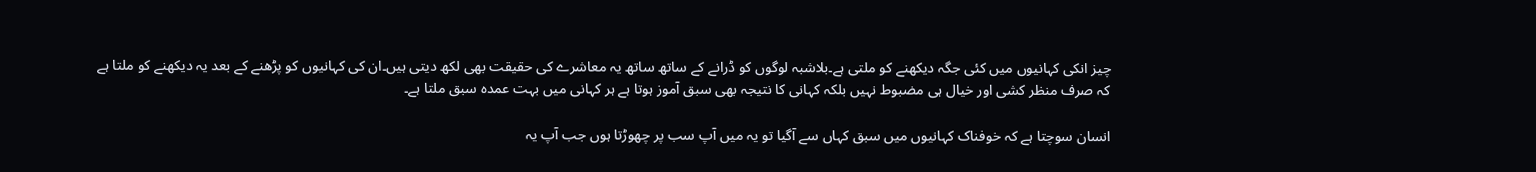چیز انکی کہانیوں میں کئی جگہ دیکھنے کو ملتی ہے۔بلاشبہ لوگوں کو ڈرانے کے ساتھ ساتھ یہ معاشرے کی حقیقت بھی لکھ دیتی ہیں۔ان کی کہانیوں کو پڑھنے کے بعد یہ دیکھنے کو ملتا ہے کہ صرف منظر کشی اور خیال ہی مضبوط نہیں بلکہ کہانی کا نتیجہ بھی سبق آموز ہوتا ہے ہر کہانی میں بہت عمدہ سبق ملتا ہے۔

انسان سوچتا ہے کہ خوفناک کہانیوں میں سبق کہاں سے آگیا تو یہ میں آپ سب پر چھوڑتا ہوں جب آپ یہ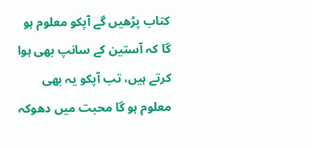کتاب پڑھیں گے آپکو معلوم ہو گا کہ آستین کے سانپ بھی ہوا کرتے ہیں، تب آپکو یہ بھی معلوم ہو گا محبت میں دھوکہ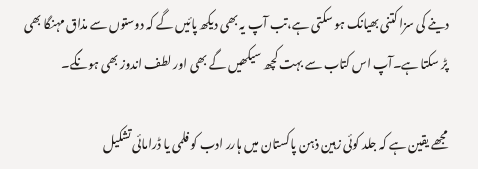دینے کی سزا کتنی بھیانک ہو سکتی ہے،تب آپ یہ بھی دیکھ پائیں گے کہ دوستوں سے مذاق مہنگا بھی پڑ سکتا ہے۔آپ اس کتاب سے بہت کچھ سیکھیں گے بھی اور لطف اندوز بھی ہونگے۔

مجھے یقین ہے کہ جلد کوئی زہین ذہن پاکستان میں ہارر ادب کو فلمی یا ڈرامائی تشکیل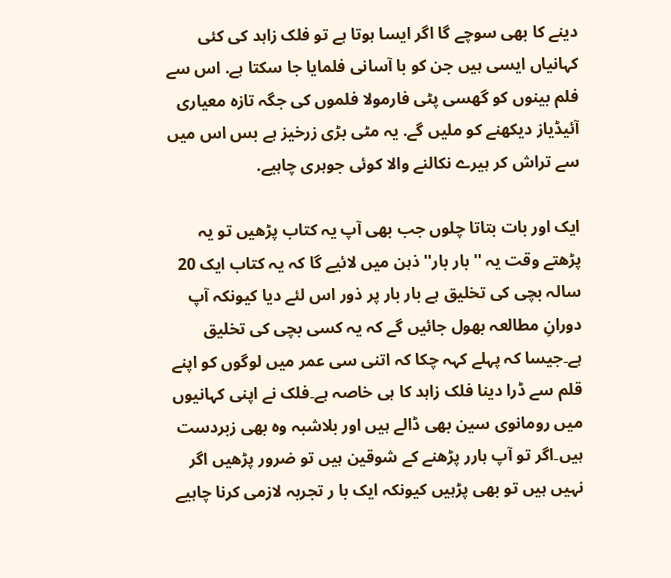دینے کا بھی سوچے گا اگر ایسا ہوتا ہے تو فلک زاہد کی کئی کہانیاں ایسی ہیں جن کو با آسانی فلمایا جا سکتا ہے. اس سے فلم بینوں کو گھسی پٹی فارمولا فلموں کی جگہ تازہ معیاری آئیڈیاز دیکھنے کو ملیں گے. یہ مٹی بڑی زرخیز ہے بس اس میں سے تراش کر ہیرے نکالنے والا کوئی جوہری چاہیے.

ایک اور بات بتاتا چلوں جب بھی آپ یہ کتاب پڑھیں تو یہ پڑھتے وقت یہ ''بار بار'' ذہن میں لائیے گا کہ یہ کتاب ایک 20 سالہ بچی کی تخلیق ہے بار بار پر ذور اس لئے دیا کیونکہ آپ دورانِ مطالعہ بھول جائیں گے کہ یہ کسی بچی کی تخلیق ہے۔جیسا کہ پہلے کہہ چکا کہ اتنی سی عمر میں لوگوں کو اپنے قلم سے ڈرا دینا فلک زاہد کا ہی خاصہ ہے۔فلک نے اپنی کہانیوں میں رومانوی سین بھی ڈالے ہیں اور بلاشبہ وہ بھی زبردست ہیں۔اگر تو آپ ہارر پڑھنے کے شوقین ہیں تو ضرور پڑھیں اگر نہیں ہیں تو بھی پڑہیں کیونکہ ایک با ر تجربہ لازمی کرنا چاہیے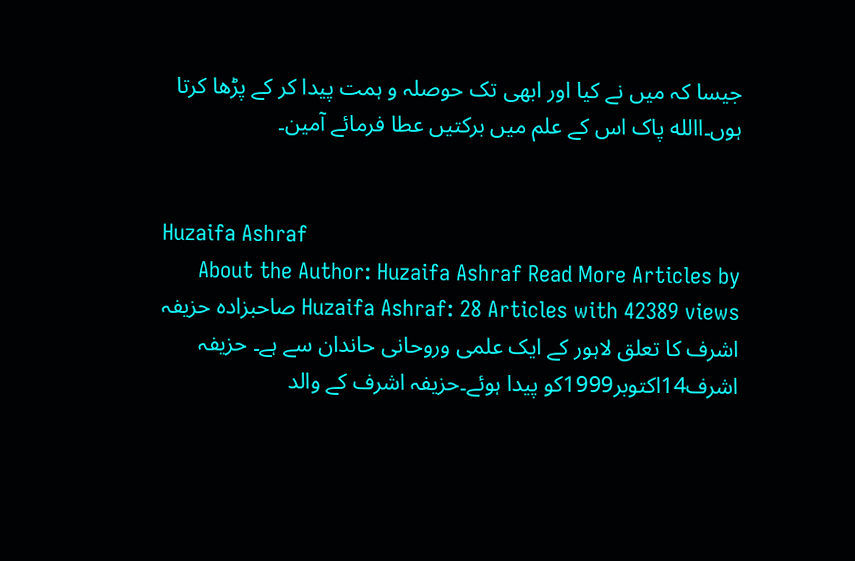جیسا کہ میں نے کیا اور ابھی تک حوصلہ و ہمت پیدا کر کے پڑھا کرتا ہوں۔االله پاک اس کے علم میں برکتیں عطا فرمائے آمین۔


Huzaifa Ashraf
About the Author: Huzaifa Ashraf Read More Articles by Huzaifa Ashraf: 28 Articles with 42389 views صاحبزادہ حزیفہ اشرف کا تعلق لاہور کے ایک علمی وروحانی حاندان سے ہے۔ حزیفہ اشرف14اکتوبر1999کو پیدا ہوئے۔حزیفہ اشرف کے والد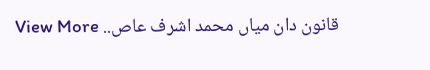قانون دان میاں محمد اشرف عاص.. View More